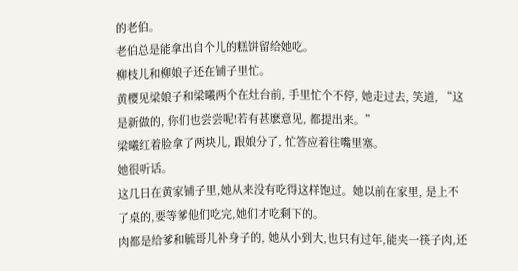的老伯。
老伯总是能拿出自个儿的糕饼留给她吃。
柳枝儿和柳娘子还在铺子里忙。
黄樱见梁娘子和梁曦两个在灶台前, 手里忙个不停, 她走过去, 笑道, “这是新做的, 你们也尝尝呢!若有甚麽意见, 都提出来。”
梁曦红着脸拿了两块儿, 跟娘分了, 忙答应着往嘴里塞。
她很听话。
这几日在黄家铺子里,她从来没有吃得这样饱过。她以前在家里, 是上不了桌的,要等爹他们吃完,她们才吃剩下的。
肉都是给爹和毓哥儿补身子的, 她从小到大,也只有过年,能夹一筷子肉,还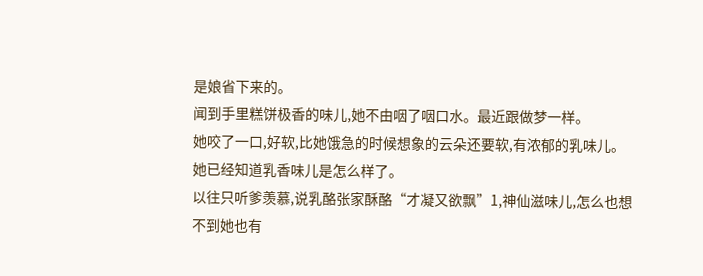是娘省下来的。
闻到手里糕饼极香的味儿,她不由咽了咽口水。最近跟做梦一样。
她咬了一口,好软,比她饿急的时候想象的云朵还要软,有浓郁的乳味儿。
她已经知道乳香味儿是怎么样了。
以往只听爹羡慕,说乳酪张家酥酪“才凝又欲飘”1,神仙滋味儿,怎么也想不到她也有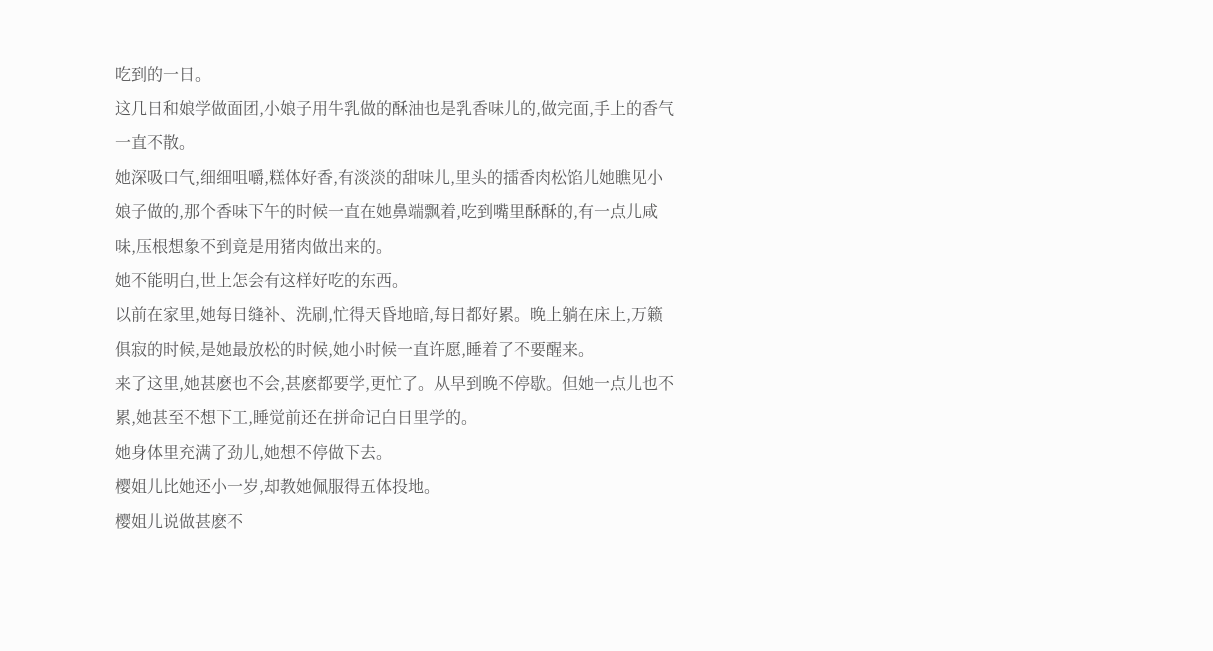吃到的一日。
这几日和娘学做面团,小娘子用牛乳做的酥油也是乳香味儿的,做完面,手上的香气一直不散。
她深吸口气,细细咀嚼,糕体好香,有淡淡的甜味儿,里头的擂香肉松馅儿她瞧见小娘子做的,那个香味下午的时候一直在她鼻端飘着,吃到嘴里酥酥的,有一点儿咸味,压根想象不到竟是用猪肉做出来的。
她不能明白,世上怎会有这样好吃的东西。
以前在家里,她每日缝补、洗刷,忙得天昏地暗,每日都好累。晚上躺在床上,万籁俱寂的时候,是她最放松的时候,她小时候一直许愿,睡着了不要醒来。
来了这里,她甚麽也不会,甚麽都要学,更忙了。从早到晚不停歇。但她一点儿也不累,她甚至不想下工,睡觉前还在拼命记白日里学的。
她身体里充满了劲儿,她想不停做下去。
樱姐儿比她还小一岁,却教她佩服得五体投地。
樱姐儿说做甚麽不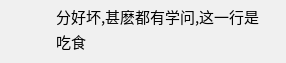分好坏,甚麽都有学问,这一行是吃食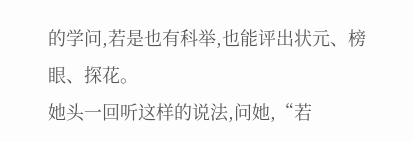的学问,若是也有科举,也能评出状元、榜眼、探花。
她头一回听这样的说法,问她,“若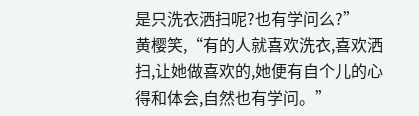是只洗衣洒扫呢?也有学问么?”
黄樱笑,“有的人就喜欢洗衣,喜欢洒扫,让她做喜欢的,她便有自个儿的心得和体会,自然也有学问。”